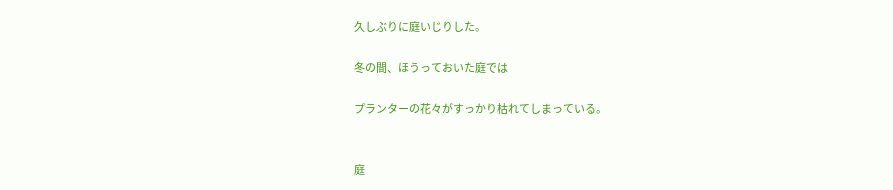久しぶりに庭いじりした。

冬の間、ほうっておいた庭では

プランターの花々がすっかり枯れてしまっている。


庭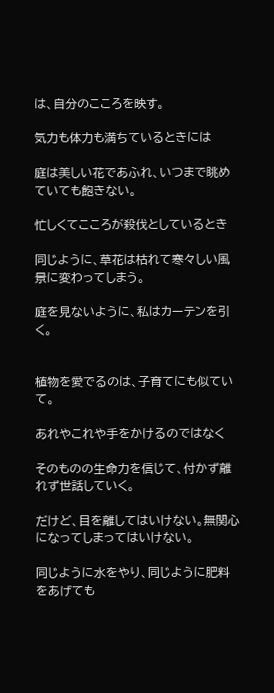は、自分のこころを映す。

気力も体力も満ちているときには

庭は美しい花であふれ、いつまで眺めていても飽きない。

忙しくてこころが殺伐としているとき

同じように、草花は枯れて寒々しい風景に変わってしまう。

庭を見ないように、私はカーテンを引く。


植物を愛でるのは、子育てにも似ていて。

あれやこれや手をかけるのではなく

そのものの生命力を信じて、付かず離れず世話していく。

だけど、目を離してはいけない。無関心になってしまってはいけない。

同じように水をやり、同じように肥料をあげても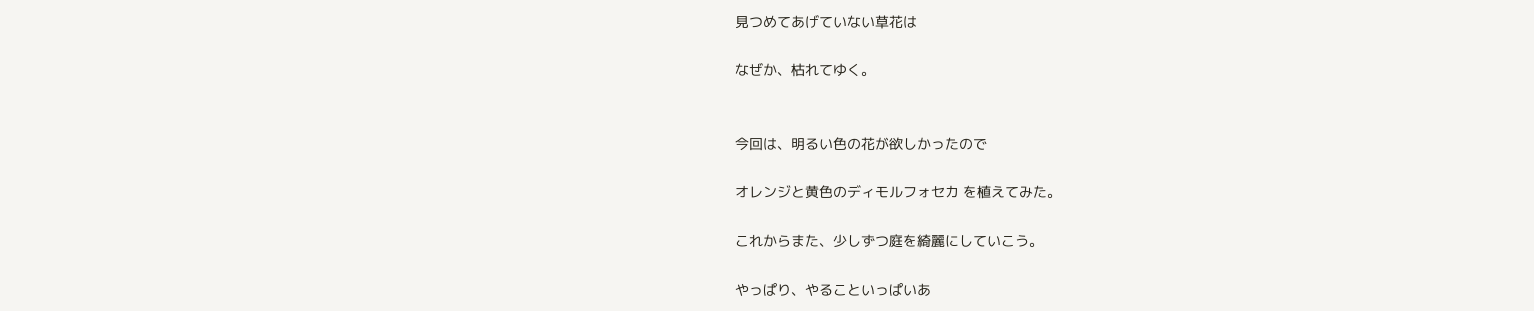見つめてあげていない草花は

なぜか、枯れてゆく。


今回は、明るい色の花が欲しかったので

オレンジと黄色のディモルフォセカ を植えてみた。

これからまた、少しずつ庭を綺麗にしていこう。

やっぱり、やることいっぱいあ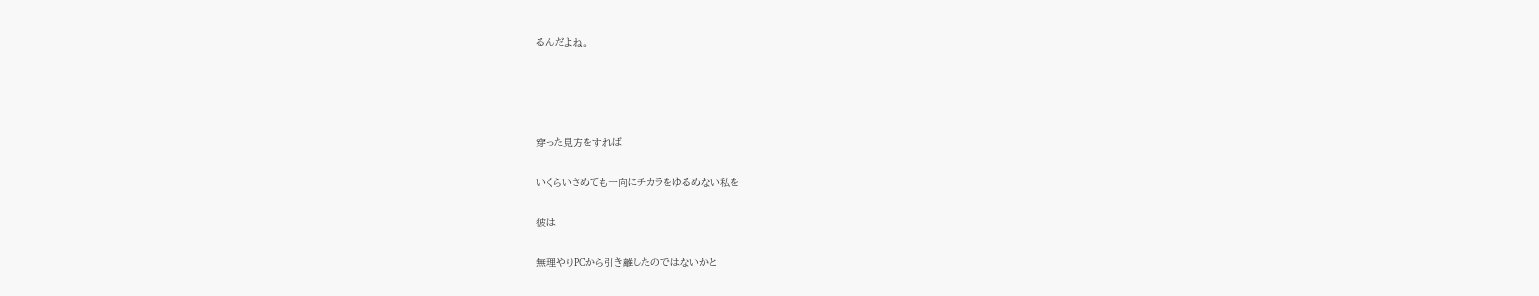るんだよね。




穿った見方をすれば

いくらいさめても一向にチカラをゆるめない私を

彼は

無理やりPCから引き離したのではないかと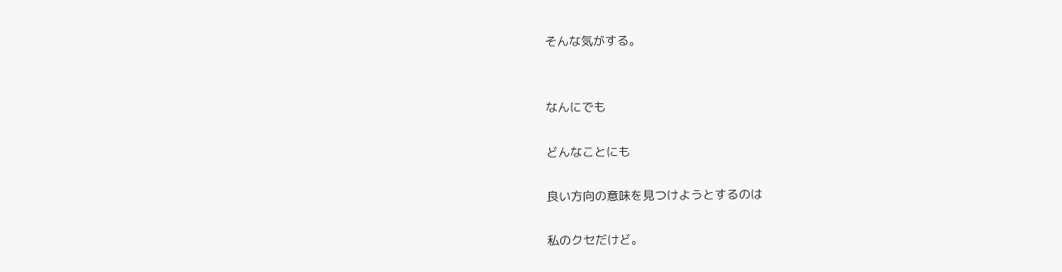そんな気がする。


なんにでも

どんなことにも

良い方向の意味を見つけようとするのは

私のクセだけど。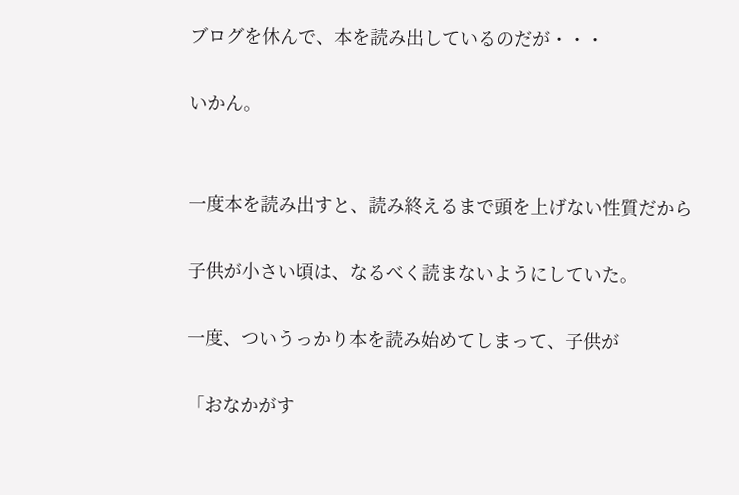ブログを休んで、本を読み出しているのだが・・・

いかん。


一度本を読み出すと、読み終えるまで頭を上げない性質だから

子供が小さい頃は、なるべく読まないようにしていた。

一度、ついうっかり本を読み始めてしまって、子供が

「おなかがす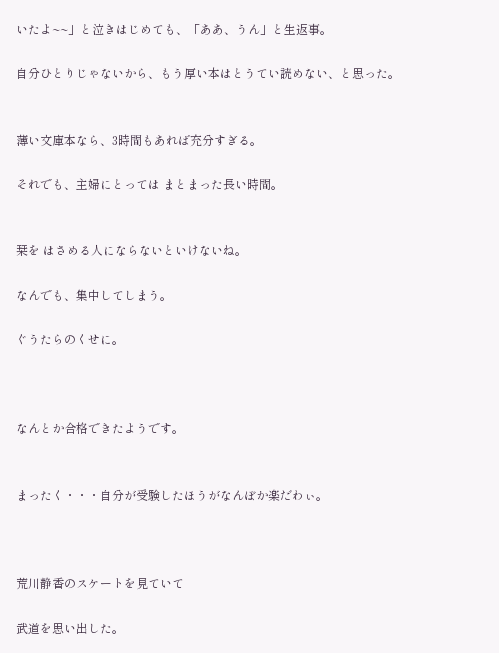いたよ~~」と泣きはじめても、「ああ、うん」と生返事。

自分ひとりじゃないから、もう厚い本はとうてい読めない、と思った。


薄い文庫本なら、3時間もあれば充分すぎる。

それでも、主婦にとっては まとまった長い時間。


栞を はさめる人にならないといけないね。

なんでも、集中してしまう。

ぐうたらのくせに。



なんとか合格できたようです。


まったく・・・自分が受験したほうがなんぼか楽だわぃ。



荒川静香のスケートを見ていて

武道を思い出した。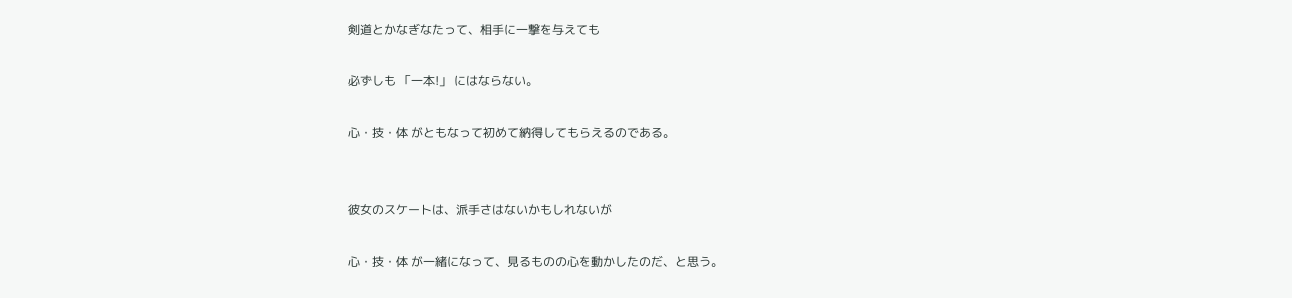剣道とかなぎなたって、相手に一撃を与えても

必ずしも 「一本!」 にはならない。

心・技・体 がともなって初めて納得してもらえるのである。


彼女のスケートは、派手さはないかもしれないが

心・技・体 が一緒になって、見るものの心を動かしたのだ、と思う。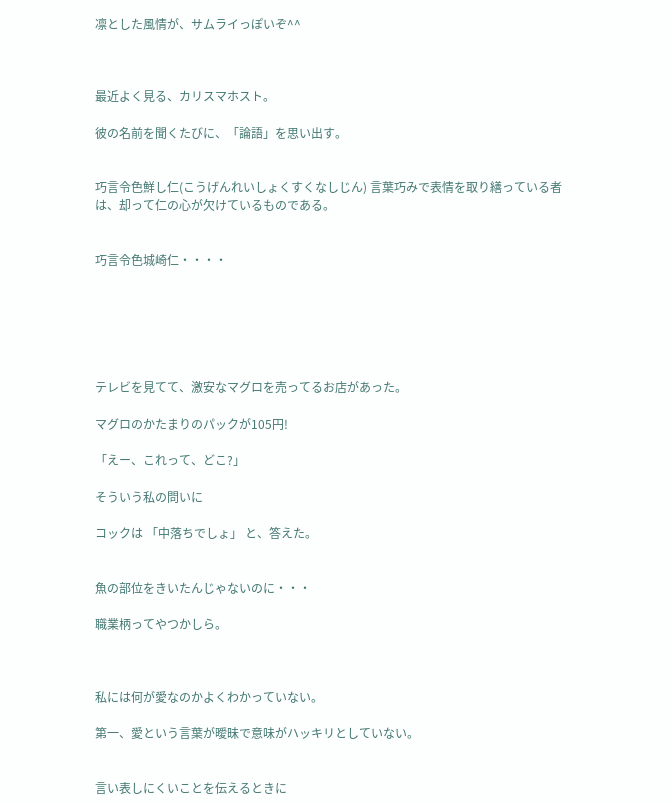凛とした風情が、サムライっぽいぞ^^



最近よく見る、カリスマホスト。

彼の名前を聞くたびに、「論語」を思い出す。


巧言令色鮮し仁(こうげんれいしょくすくなしじん) 言葉巧みで表情を取り繕っている者は、却って仁の心が欠けているものである。


巧言令色城崎仁・・・・






テレビを見てて、激安なマグロを売ってるお店があった。

マグロのかたまりのパックが105円!

「えー、これって、どこ?」

そういう私の問いに

コックは 「中落ちでしょ」 と、答えた。


魚の部位をきいたんじゃないのに・・・

職業柄ってやつかしら。



私には何が愛なのかよくわかっていない。

第一、愛という言葉が曖昧で意味がハッキリとしていない。


言い表しにくいことを伝えるときに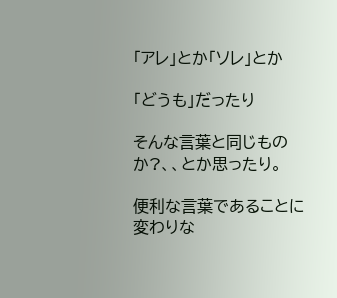「アレ」とか「ソレ」とか

「どうも」だったり

そんな言葉と同じものか?、、とか思ったり。

便利な言葉であることに変わりな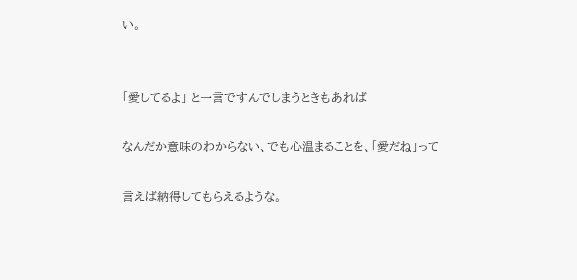い。


「愛してるよ」 と一言ですんでしまうときもあれば

なんだか意味のわからない、でも心温まることを、「愛だね」って

言えば納得してもらえるような。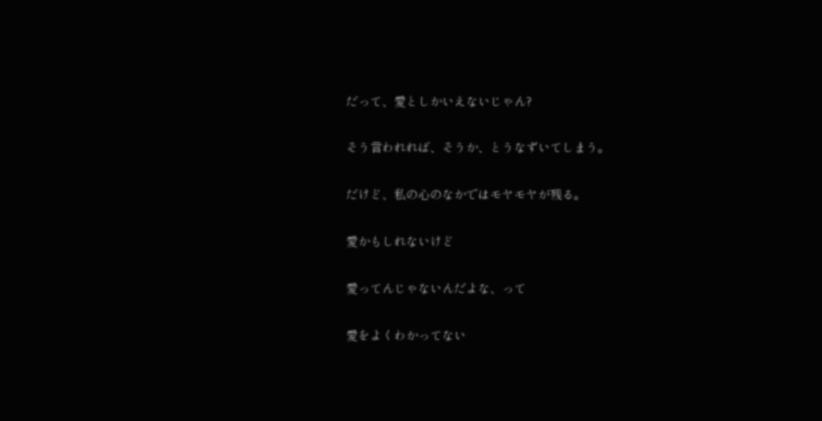だって、愛としかいえないじゃん?

そう言われれば、そうか、とうなずいてしまう。

だけど、私の心のなかではモヤモヤが残る。

愛かもしれないけど

愛ってんじゃないんだよな、って

愛をよくわかってない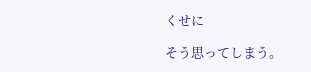くせに

そう思ってしまう。